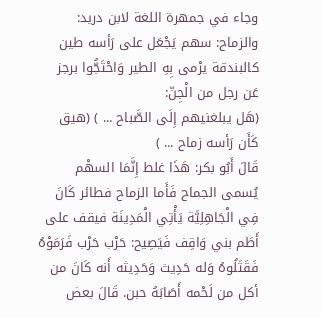وجاء في جمهرة اللغة لابن دريد: والزماح: سهم يَجْعَل على رَأسه طين كالبندقة يرْمى بِهِ الطير وَاحْتَجُّوا برجز عَن رجل من الْجِنّ:
(هَل يبلغنيهم إِلَى الصَّباح ... ) (هيق كَأَن رَأسه زماح ... )
قَالَ أَبُو بكر: هَذَا غلط إِنَّمَا السهْم يُسمى الجماح فَأَما الزماح فطائر كَانَ فِي الْجَاهِلِيَّة يَأْتِي الْمَدِينَة فيقف على أَطَم بني وَاقِف فَيَصِيح: حَرْب حَرْب فَرَمَوْهُ فَقَتَلُوهُ وَله حَدِيث وَحَدِيثه أَنه كَانَ من أكل من لَحْمه أَصَابَهُ حبن. قَالَ بعض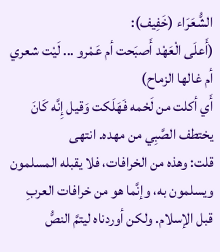الشُّعَرَاء (خَفِيف):
(أَعلَى الْعَهْد أَصبَحت أم عَمْرو ... لَيْت شعري أم غالها الزماح)
أَي أكلت من لَحْمه فَهَلَكت وَقيل إِنَّه كَانَ يختطف الصَّبِي من مهده. انتهى
قلت: وهذه من الخرافات، فلا يقبله المسلمون ويسلمون به، وإنَّما هو من خرافات العربِ قبل الإسلام. ولكن أوردناه ليتمَّ النصُّ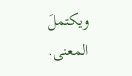ويكتملَ المعنى.